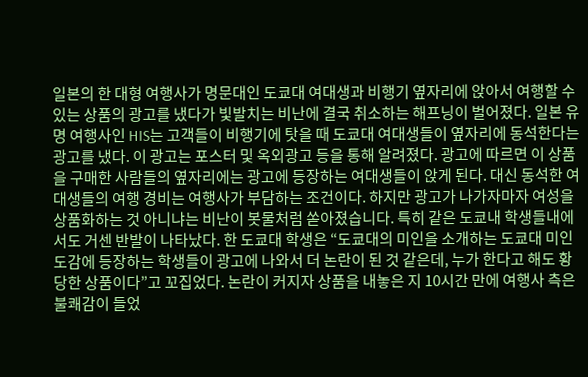일본의 한 대형 여행사가 명문대인 도쿄대 여대생과 비행기 옆자리에 앉아서 여행할 수 있는 상품의 광고를 냈다가 빛발치는 비난에 결국 취소하는 해프닝이 벌어졌다. 일본 유명 여행사인 HIS는 고객들이 비행기에 탓을 때 도쿄대 여대생들이 옆자리에 동석한다는 광고를 냈다. 이 광고는 포스터 및 옥외광고 등을 통해 알려졌다. 광고에 따르면 이 상품을 구매한 사람들의 옆자리에는 광고에 등장하는 여대생들이 앉게 된다. 대신 동석한 여대생들의 여행 경비는 여행사가 부담하는 조건이다. 하지만 광고가 나가자마자 여성을 상품화하는 것 아니냐는 비난이 봇물처럼 쏟아졌습니다. 특히 같은 도쿄내 학생들내에서도 거센 반발이 나타났다. 한 도쿄대 학생은 “도쿄대의 미인을 소개하는 도쿄대 미인도감에 등장하는 학생들이 광고에 나와서 더 논란이 된 것 같은데, 누가 한다고 해도 황당한 상품이다”고 꼬집었다. 논란이 커지자 상품을 내놓은 지 10시간 만에 여행사 측은 불쾌감이 들었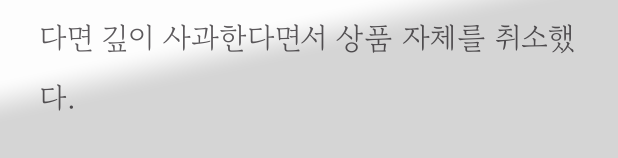다면 깊이 사과한다면서 상품 자체를 취소했다.